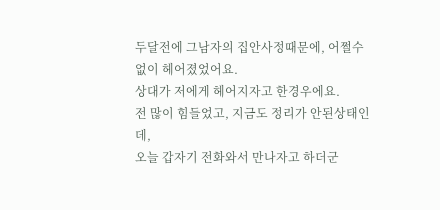두달전에 그남자의 집안사정때문에, 어쩔수없이 헤어졌었어요.
상대가 저에게 헤어지자고 한경우에요.
전 많이 힘들었고, 지금도 정리가 안된상태인데,
오늘 갑자기 전화와서 만나자고 하더군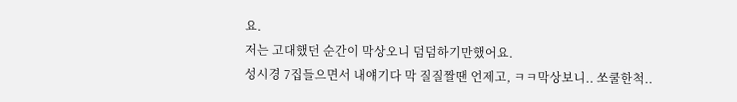요.
저는 고대했던 순간이 막상오니 덤덤하기만했어요.
성시경 7집들으면서 내얘기다 막 질질짤땐 언제고, ㅋㅋ막상보니.. 쏘쿨한척..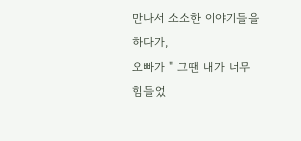만나서 소소한 이야기들을 하다가,
오빠가 " 그땐 내가 너무 힘들었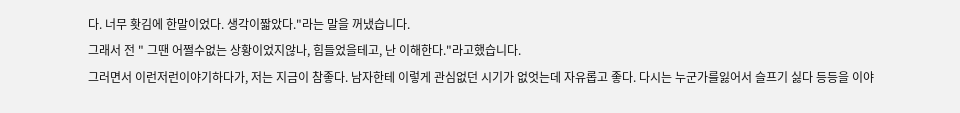다. 너무 홧김에 한말이었다. 생각이짧았다."라는 말을 꺼냈습니다.
그래서 전 " 그땐 어쩔수없는 상황이었지않나, 힘들었을테고, 난 이해한다."라고했습니다.
그러면서 이런저런이야기하다가, 저는 지금이 참좋다. 남자한테 이렇게 관심없던 시기가 없엇는데 자유롭고 좋다. 다시는 누군가를잃어서 슬프기 싫다 등등을 이야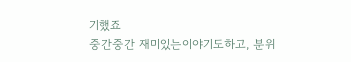기했죠
중간중간 재미있는이야기도하고, 분위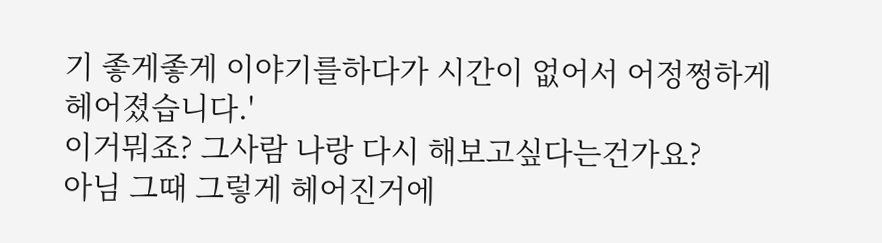기 좋게좋게 이야기를하다가 시간이 없어서 어정쩡하게 헤어졌습니다.'
이거뭐죠? 그사람 나랑 다시 해보고싶다는건가요?
아님 그때 그렇게 헤어진거에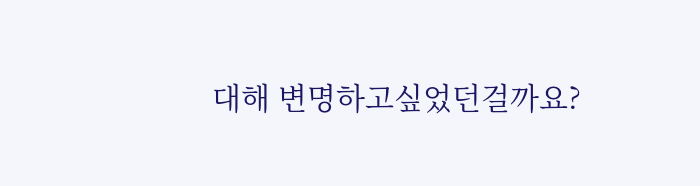대해 변명하고싶었던걸까요?